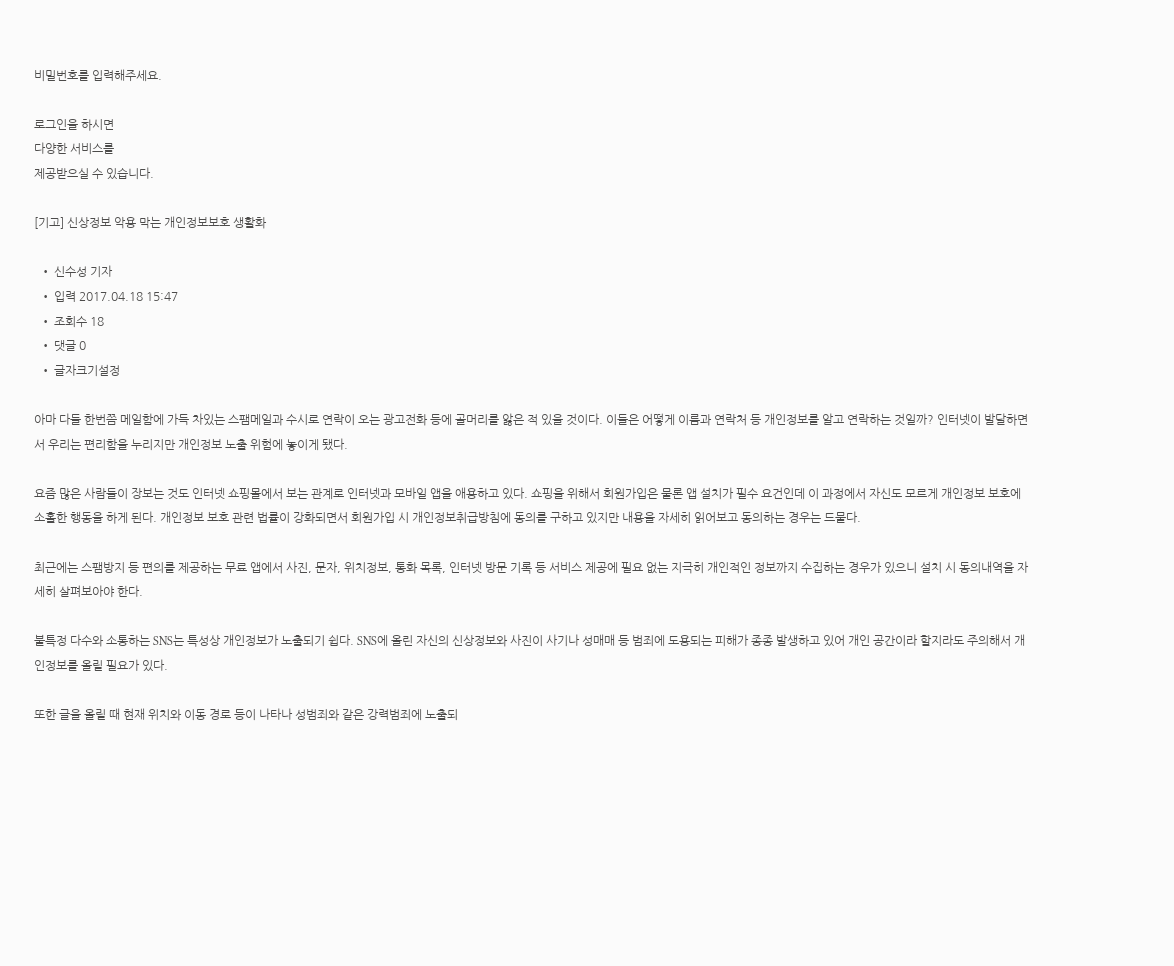비밀번호를 입력해주세요.

로그인을 하시면
다양한 서비스를
제공받으실 수 있습니다.

[기고] 신상정보 악용 막는 개인정보보호 생활화

  • 신수성 기자
  • 입력 2017.04.18 15:47
  • 조회수 18
  • 댓글 0
  • 글자크기설정

아마 다들 한번쯤 메일함에 가득 차있는 스팸메일과 수시로 연락이 오는 광고전화 등에 골머리를 앓은 적 있을 것이다. 이들은 어떻게 이름과 연락처 등 개인정보를 알고 연락하는 것일까? 인터넷이 발달하면서 우리는 편리함을 누리지만 개인정보 노출 위험에 놓이게 됐다.

요즘 많은 사람들이 장보는 것도 인터넷 쇼핑몰에서 보는 관계로 인터넷과 모바일 앱을 애용하고 있다. 쇼핑을 위해서 회원가입은 물론 앱 설치가 필수 요건인데 이 과정에서 자신도 모르게 개인정보 보호에 소홀한 행동을 하게 된다. 개인정보 보호 관련 법률이 강화되면서 회원가입 시 개인정보취급방침에 동의를 구하고 있지만 내용을 자세히 읽어보고 동의하는 경우는 드물다.

최근에는 스팸방지 등 편의를 제공하는 무료 앱에서 사진, 문자, 위치정보, 통화 목록, 인터넷 방문 기록 등 서비스 제공에 필요 없는 지극히 개인적인 정보까지 수집하는 경우가 있으니 설치 시 동의내역을 자세히 살펴보아야 한다.

불특정 다수와 소통하는 SNS는 특성상 개인정보가 노출되기 쉽다. SNS에 올린 자신의 신상정보와 사진이 사기나 성매매 등 범죄에 도용되는 피해가 종종 발생하고 있어 개인 공간이라 할지라도 주의해서 개인정보를 올릴 필요가 있다.

또한 글을 올릴 때 현재 위치와 이동 경로 등이 나타나 성범죄와 같은 강력범죄에 노출되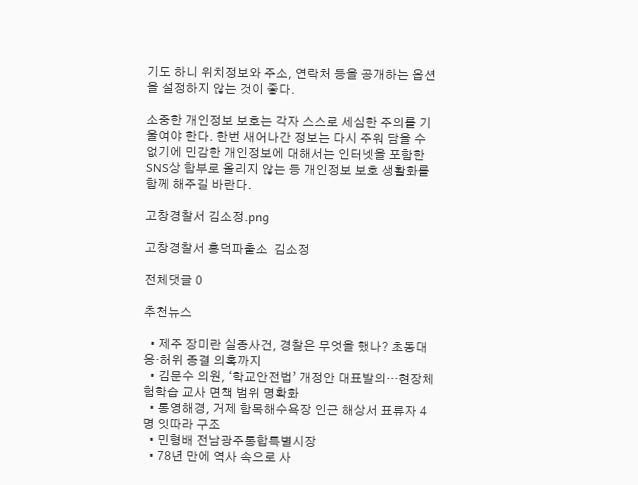기도 하니 위치정보와 주소, 연락처 등을 공개하는 옵션을 설정하지 않는 것이 좋다.

소중한 개인정보 보호는 각자 스스로 세심한 주의를 기울여야 한다. 한번 새어나간 정보는 다시 주워 담을 수 없기에 민감한 개인정보에 대해서는 인터넷을 포함한 SNS상 함부로 올리지 않는 등 개인정보 보호 생활화를 함께 해주길 바란다.

고창경찰서 김소정.png

고창경찰서 흥덕파출소  김소정

전체댓글 0

추천뉴스

  • 제주 장미란 실종사건, 경찰은 무엇을 했나? 초동대응·허위 종결 의혹까지
  • 김문수 의원, ‘학교안전법’ 개정안 대표발의…현장체험학습 교사 면책 범위 명확화
  • 통영해경, 거제 함목해수욕장 인근 해상서 표류자 4명 잇따라 구조
  • 민형배 전남광주통합특별시장
  • 78년 만에 역사 속으로 사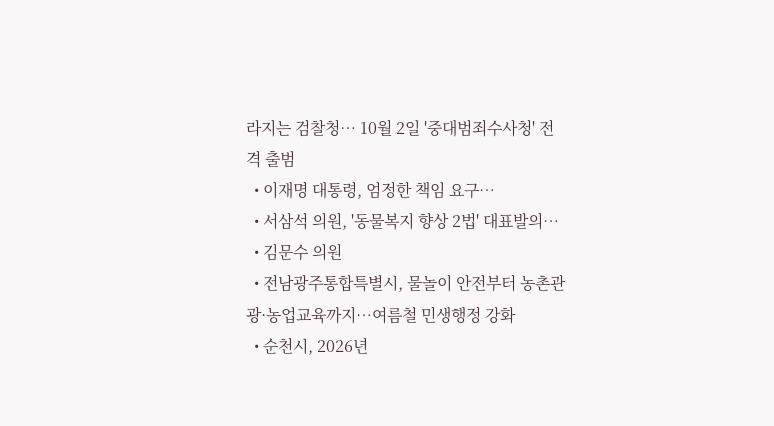라지는 검찰청… 10월 2일 '중대범죄수사청' 전격 출범
  • 이재명 대통령, 엄정한 책임 요구…
  • 서삼석 의원, '동물복지 향상 2법' 대표발의…
  • 김문수 의원
  • 전남광주통합특별시, 물놀이 안전부터 농촌관광·농업교육까지…여름철 민생행정 강화
  • 순천시, 2026년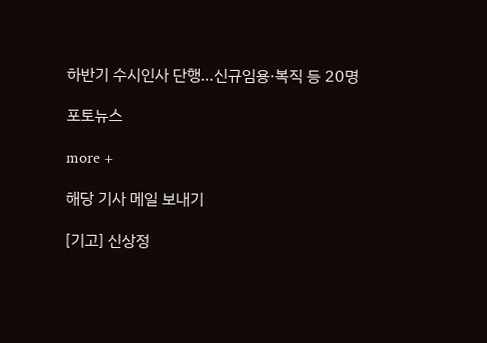하반기 수시인사 단행…신규임용·복직 등 20명

포토뉴스

more +

해당 기사 메일 보내기

[기고] 신상정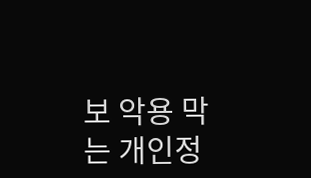보 악용 막는 개인정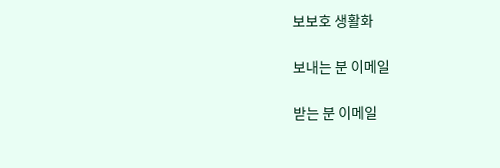보보호 생활화

보내는 분 이메일

받는 분 이메일